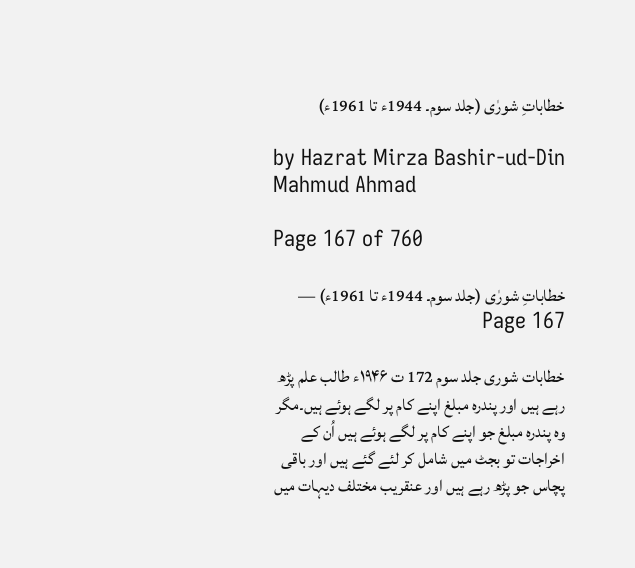خطاباتِ شورٰی (جلد سوم۔ 1944ء تا 1961ء)

by Hazrat Mirza Bashir-ud-Din Mahmud Ahmad

Page 167 of 760

خطاباتِ شورٰی (جلد سوم۔ 1944ء تا 1961ء) — Page 167

خطابات شوری جلد سوم 172 ت ۱۹۴۶ء طالب علم پڑھ رہے ہیں اور پندرہ مبلغ اپنے کام پر لگے ہوئے ہیں۔مگر وہ پندرہ مبلغ جو اپنے کام پر لگے ہوئے ہیں اُن کے اخراجات تو بجٹ میں شامل کر لئے گئے ہیں اور باقی پچاس جو پڑھ رہے ہیں اور عنقریب مختلف دیہات میں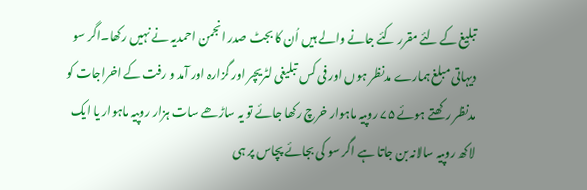تبلیغ کے لئے مقرر کئے جانے والے ہیں اُن کا بجٹ صدر انجمن احمدیہ نے نہیں رکھا۔اگر سو دیہاتی مبلغ ہمارے مدنظر ہوں اور فی کس تبلیغی لٹریچر اور گزارہ اور آمد و رفت کے اخراجات کو مدنظر رکھتے ہوئے ۷۵ روپیہ ماہوار خرچ رکھا جائے تو یہ ساڑھے سات ہزار روپیہ ماہوار یا ایک لاکھ روپیہ سالانہ بن جاتا ہے اگر سو کی بجائے پچاس پر ہی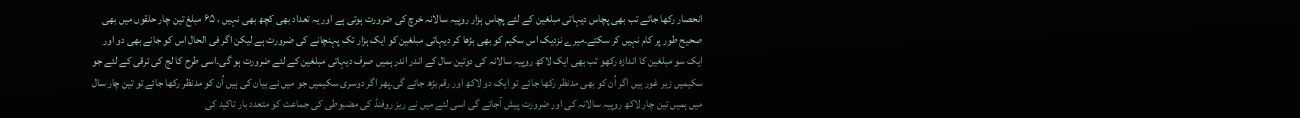انحصار رکھا جائے تب بھی پچاس دیہاتی مبلغین کے لئے پچاس ہزار روپیہ سالانہ خرچ کی ضرورت ہوتی ہے اور یہ تعداد بھی کچھ بھی نہیں ، ۶۵ مبلغ تین چار حلقوں میں بھی صحیح طور پر کام نہیں کر سکتے۔میرے نزدیک اس سکیم کو بھی بڑھا کر دیہاتی مبلغین کو ایک ہزار تک پہنچانے کی ضرورت ہے لیکن اگر فی الحال اس کو جانے بھی دو اور ایک سو مبلغین کا اندازہ رکھو تب بھی ایک لاکھ روپیہ سالانہ کی دوتین سال کے اندر اندر ہمیں صرف دیہاتی مبلغین کے لئے ضرورت ہو گی۔اسی طرح کا لج کی ترقی کے لئے جو سکیمیں زیر غور ہیں اگر اُن کو بھی مدنظر رکھا جائے تو ایک دو لاکھ اور رقم بڑھ جائے گی۔پھر اگر دوسری سکیمیں جو میں نے بیان کی ہیں اُن کو مدنظر رکھا جائے تو تین چار سال میں ہمیں تین چار لاکھ روپیہ سالانہ کی اور ضرورت پیش آجائے گی اسی لئے میں نے ریز روفنڈ کی مضبوطی کی جماعت کو متعدد بار تاکید کی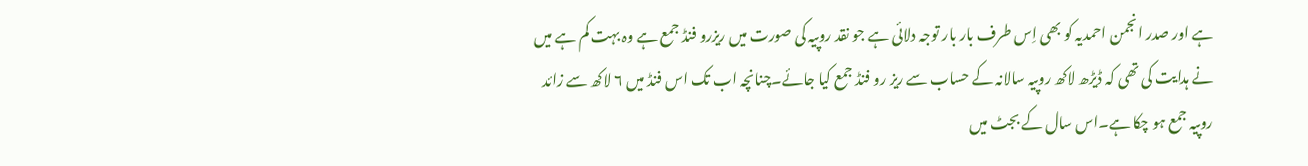ہے اور صدر انجمن احمدیہ کو بھی اِس طرف بار بار توجہ دلائی ہے جو نقد روپیہ کی صورت میں ریزرو فنڈ جمع ہے وہ بہت کم ہے میں نے ہدایت کی تھی کہ ڈیڑھ لاکھ روپیہ سالانہ کے حساب سے ریز رو فنڈ جمع کیا جائے۔چنانچہ اب تک اس فنڈ میں ۶ لاکھ سے زائد روپیہ جمع ہو چکا ہے۔اس سال کے بجٹ میں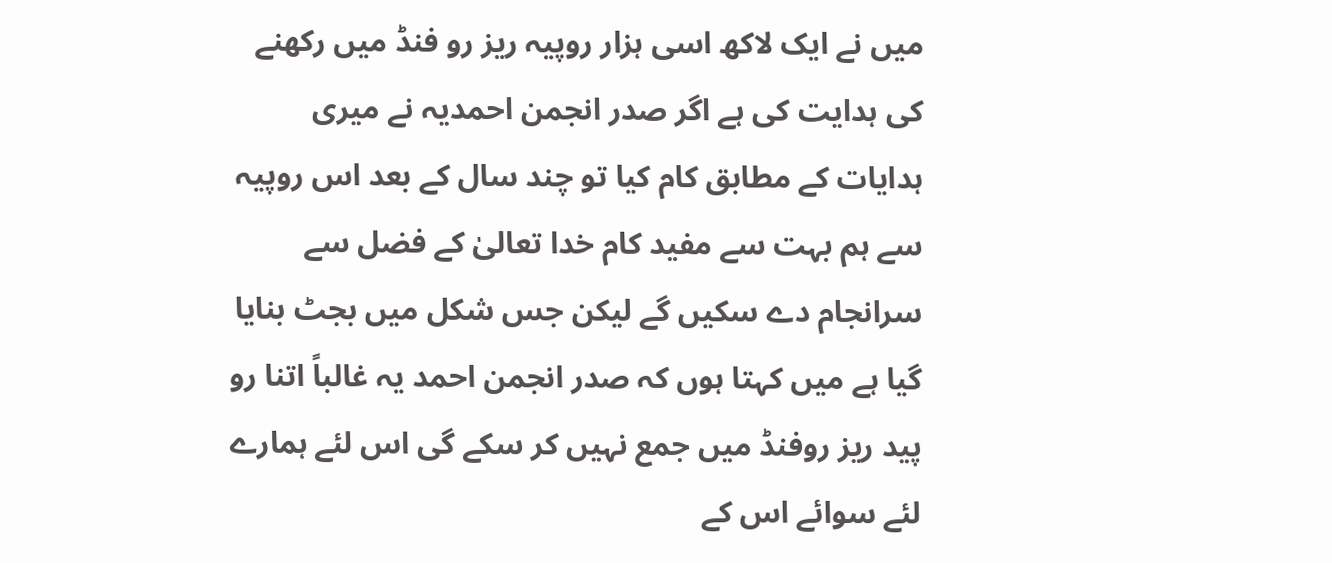میں نے ایک لاکھ اسی ہزار روپیہ ریز رو فنڈ میں رکھنے کی ہدایت کی ہے اگر صدر انجمن احمدیہ نے میری ہدایات کے مطابق کام کیا تو چند سال کے بعد اس روپیہ سے ہم بہت سے مفید کام خدا تعالیٰ کے فضل سے سرانجام دے سکیں گے لیکن جس شکل میں بجٹ بنایا گیا ہے میں کہتا ہوں کہ صدر انجمن احمد یہ غالباً اتنا رو پید ریز روفنڈ میں جمع نہیں کر سکے گی اس لئے ہمارے لئے سوائے اس کے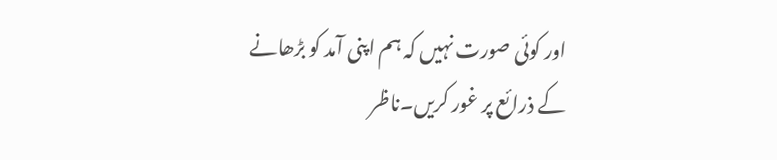اور کوئی صورت نہیں کہ ہم اپنی آمد کو بڑھانے کے ذرائع پر غور کریں۔ناظر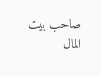صاحب بیت المال